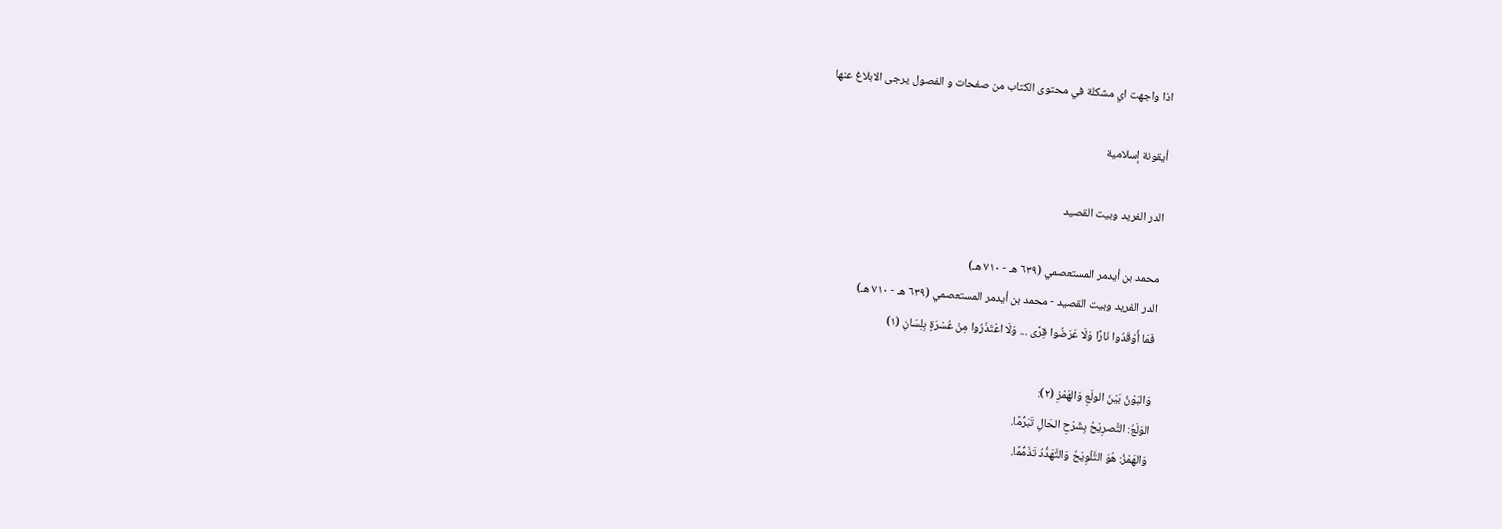اذا واجهت اي مشكلة في محتوى الكتاب من صفحات و الفصول يرجى الابلاغ عنها

أيقونة إسلامية

الدر الفريد وبيت القصيد

محمد بن أيدمر المستعصمي (٦٣٩ هـ - ٧١٠ هـ)
الدر الفريد وبيت القصيد - محمد بن أيدمر المستعصمي (٦٣٩ هـ - ٧١٠ هـ)
فَمَا أَوْقَدُوا نَارًا وَلَا عَرَضُوا قِرًى ... وَلَا اعْتَذَرُوا مِنْ عُسْرَةٍ بِلِسَانِ (١)

وَالبَوْنُ بَيْنَ الولَعِ وَالهَمْزِ (٢):
الوَلَعُ: التَّصرِيْحُ بِشَرْحِ الحَالِ تَبَرُّمًا.
وَالهَمْزُ: هُوَ التَّلْوِيْحُ وَالتَّهَدُّدُ تَذَمُّمًا.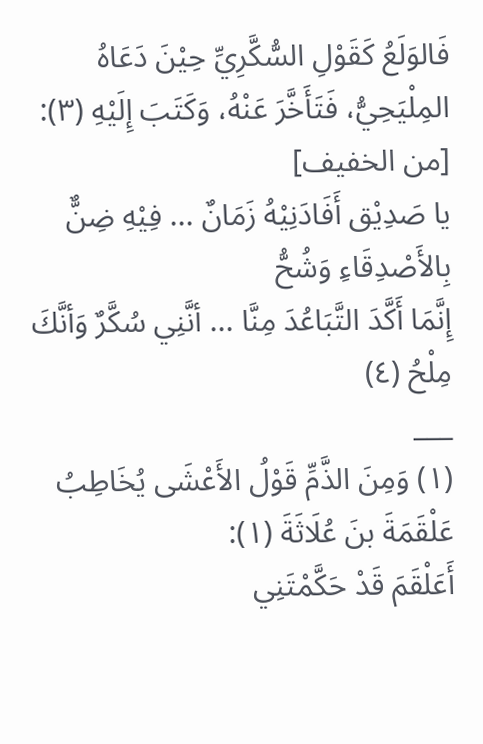فَالوَلَعُ كَقَوْلِ السُّكَّرِيِّ حِيْنَ دَعَاهُ المِلْيَحِيُّ، فَتَأَخَّرَ عَنْهُ، وَكَتَبَ إِلَيْهِ (٣): [من الخفيف]
يا صَدِيْق أَفَادَنِيْهُ زَمَانٌ ... فِيْهِ ضِنٌّ بِالأَصْدِقَاءِ وَشُحُّ
إِنَّمَا أَكَّدَ التَّبَاعُدَ مِنَّا ... أنَّنِي سُكَّرٌ وَأنَّكَ مِلْحُ (٤)
___
(١) وَمِنَ الذَّمِّ قَوْلُ الأَعْشَى يُخَاطِبُ عَلْقَمَةَ بنَ عُلَاثَةَ (١):
أَعَلْقَمَ قَدْ حَكَّمْتَنِي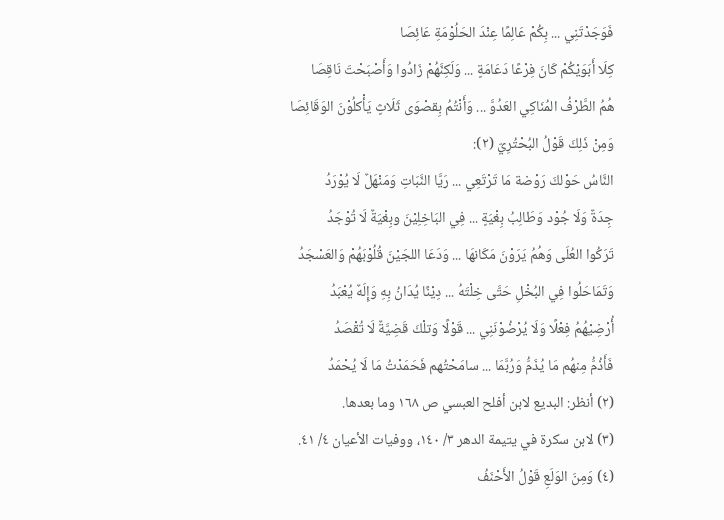فَوَجَدْتَنِي ... بِكُمْ عَالِمًا عِنْدَ الحَلُوْمَةِ عَائِصَا
كِلَا أَبَوَيْكُمْ كَانَ فِرْعًا دَعَامَةٍ ... وَلَكِنَّهُمْ زَادُوا وَأَصْبَحْتَ نَاقِصَا
هُمُ الطَّرْفُ المُنَاكِي العَدُوَّ ... وَأَنْتُمُ بِقصْوَى ثَلَاثٍ يَأْكلُوْنَ الوَقَائِصَا
وَمِنْ ذَلِكَ قَوْلُ البُحْتُرِيّ (٢):
النَّاسُ حَوْلكَ رَوْضة مَا تَرْتَعِي ... رَيَّا النَّبَاتِ وَمَنْهَلٌ لَا يُوْرَدُ
جِدَةٌ وَلَا جُوْد وَطَالِبُ بِغْيَةٍ ... فِي البَاخِلِيْنَ وبِغْيَةٌ لَا تُوْجَدُ
تَرَكُوا العُلَى وَهُمُ يَرَوْنَ مَكَانهَا ... وَدَعَا اللجَيْنَ قُلُوْبَهُمْ وَالعَسْجَدُ
وَتَمَاحَلُوا فِي البُخْلِ حَتَّى خِلْتَهُ ... دِيْنًا يُدَانُ بِهِ وَإِلَهٌ يُعْبَدُ
أُرْضِيْهُمُ فِعْلًا وَلَا يُرْضُوْنَنِي ... قَوْلًا وَتلْكَ قَضِيَّةٌ لَا تُقْصَدُ
فَأَذُمُّ مِنهُم مَا يُذَمُّ وَرُبَّمَا ... سامَحْتُهم فَحَمَدْتُ مَا لَا يُحْمَدُ
(٢) أنظر: البديع لابن أفلح العبسي ص ١٦٨ وما بعدها.
(٣) لابن سكرة في يتيمة الدهر ٣/ ١٤٠، ووفيات الأعيان ٤/ ٤١.
(٤) وَمِنَ الوَلَعِ قَوْلُ الأَحْنَفُ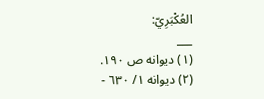العُكْبَرِيّ:
___
(١) ديوانه ص ١٩٠.
(٢) ديوانه ١/ ٦٣٠ -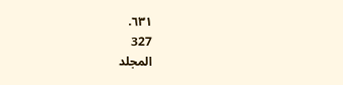٦٣١.
327
المجلد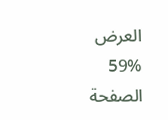العرض
59%
الصفحة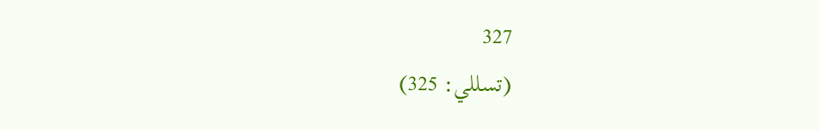327
(تسللي: 325)